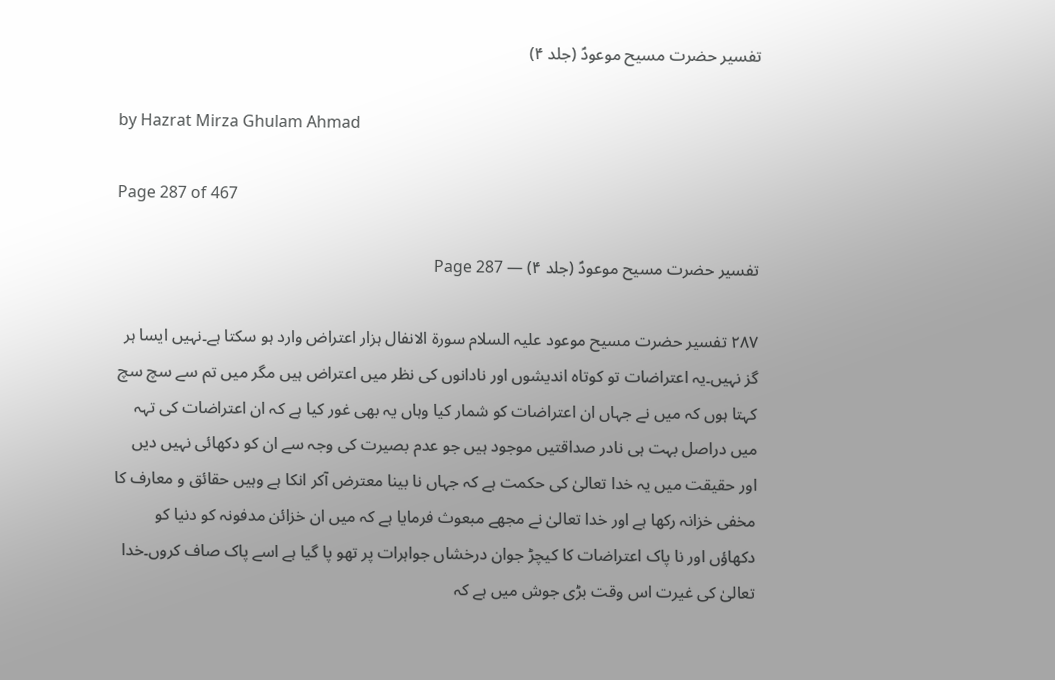تفسیر حضرت مسیح موعودؑ (جلد ۴)

by Hazrat Mirza Ghulam Ahmad

Page 287 of 467

تفسیر حضرت مسیح موعودؑ (جلد ۴) — Page 287

۲۸۷ تفسیر حضرت مسیح موعود علیہ السلام سورة الانفال ہزار اعتراض وارد ہو سکتا ہے۔نہیں ایسا ہر گز نہیں۔یہ اعتراضات تو کوتاہ اندیشوں اور نادانوں کی نظر میں اعتراض ہیں مگر میں تم سے سچ سچ کہتا ہوں کہ میں نے جہاں ان اعتراضات کو شمار کیا وہاں یہ بھی غور کیا ہے کہ ان اعتراضات کی تہہ میں دراصل بہت ہی نادر صداقتیں موجود ہیں جو عدم بصیرت کی وجہ سے ان کو دکھائی نہیں دیں اور حقیقت میں یہ خدا تعالیٰ کی حکمت ہے کہ جہاں نا بینا معترض آکر انکا ہے وہیں حقائق و معارف کا مخفی خزانہ رکھا ہے اور خدا تعالیٰ نے مجھے مبعوث فرمایا ہے کہ میں ان خزائن مدفونہ کو دنیا کو دکھاؤں اور نا پاک اعتراضات کا کیچڑ جوان درخشاں جواہرات پر تھو پا گیا ہے اسے پاک صاف کروں۔خدا تعالیٰ کی غیرت اس وقت بڑی جوش میں ہے کہ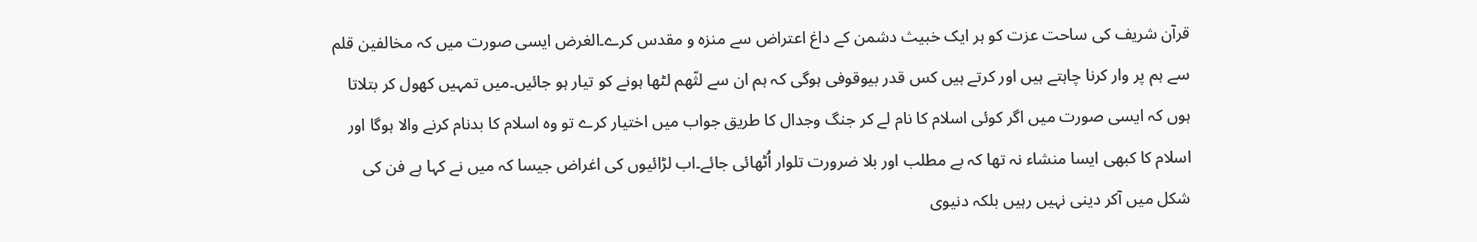قرآن شریف کی ساحت عزت کو ہر ایک خبیث دشمن کے داغ اعتراض سے منزہ و مقدس کرے۔الغرض ایسی صورت میں کہ مخالفین قلم سے ہم پر وار کرنا چاہتے ہیں اور کرتے ہیں کس قدر بیوقوفی ہوگی کہ ہم ان سے لثّهم لٹھا ہونے کو تیار ہو جائیں۔میں تمہیں کھول کر بتلاتا ہوں کہ ایسی صورت میں اگر کوئی اسلام کا نام لے کر جنگ وجدال کا طریق جواب میں اختیار کرے تو وہ اسلام کا بدنام کرنے والا ہوگا اور اسلام کا کبھی ایسا منشاء نہ تھا کہ بے مطلب اور بلا ضرورت تلوار اُٹھائی جائے۔اب لڑائیوں کی اغراض جیسا کہ میں نے کہا ہے فن کی شکل میں آکر دینی نہیں رہیں بلکہ دنیوی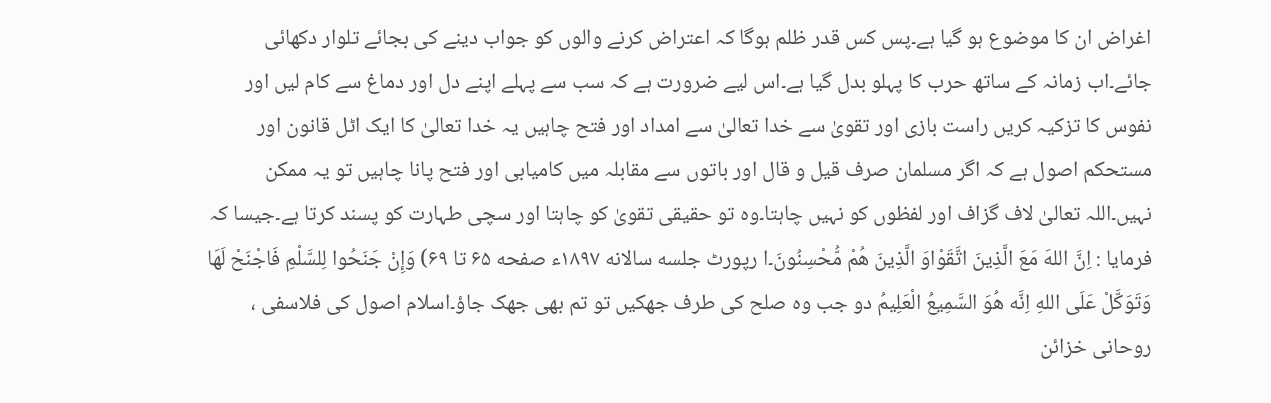اغراض ان کا موضوع ہو گیا ہے۔پس کس قدر ظلم ہوگا کہ اعتراض کرنے والوں کو جواب دینے کی بجائے تلوار دکھائی جائے۔اب زمانہ کے ساتھ حرب کا پہلو بدل گیا ہے۔اس لیے ضرورت ہے کہ سب سے پہلے اپنے دل اور دماغ سے کام لیں اور نفوس کا تزکیہ کریں راست بازی اور تقویٰ سے خدا تعالیٰ سے امداد اور فتح چاہیں یہ خدا تعالیٰ کا ایک اٹل قانون اور مستحکم اصول ہے کہ اگر مسلمان صرف قیل و قال اور باتوں سے مقابلہ میں کامیابی اور فتح پانا چاہیں تو یہ ممکن نہیں۔اللہ تعالیٰ لاف گزاف اور لفظوں کو نہیں چاہتا۔وہ تو حقیقی تقویٰ کو چاہتا اور سچی طہارت کو پسند کرتا ہے۔جیسا کہ فرمایا : اِنَّ اللهَ مَعَ الَّذِينَ اتَّقَوْاوَ الَّذِينَ هُمْ مُّحْسِنُونَ۔ا رپورٹ جلسه سالانه ۱۸۹۷ء صفحه ۶۵ تا ۶۹) وَإِنْ جَنَحُوا لِلسَّلْمِ فَاجْنَحْ لَهَا وَتَوَكَّلْ عَلَى اللهِ اِنَّه هُوَ السَّمِيعُ الْعَلِيمُ دو جب وہ صلح کی طرف جھکیں تو تم بھی جھک جاؤ۔اسلام اصول کی فلاسفی ، روحانی خزائن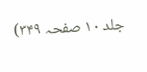جلد ۱۰ صفحہ ۳۴۹)